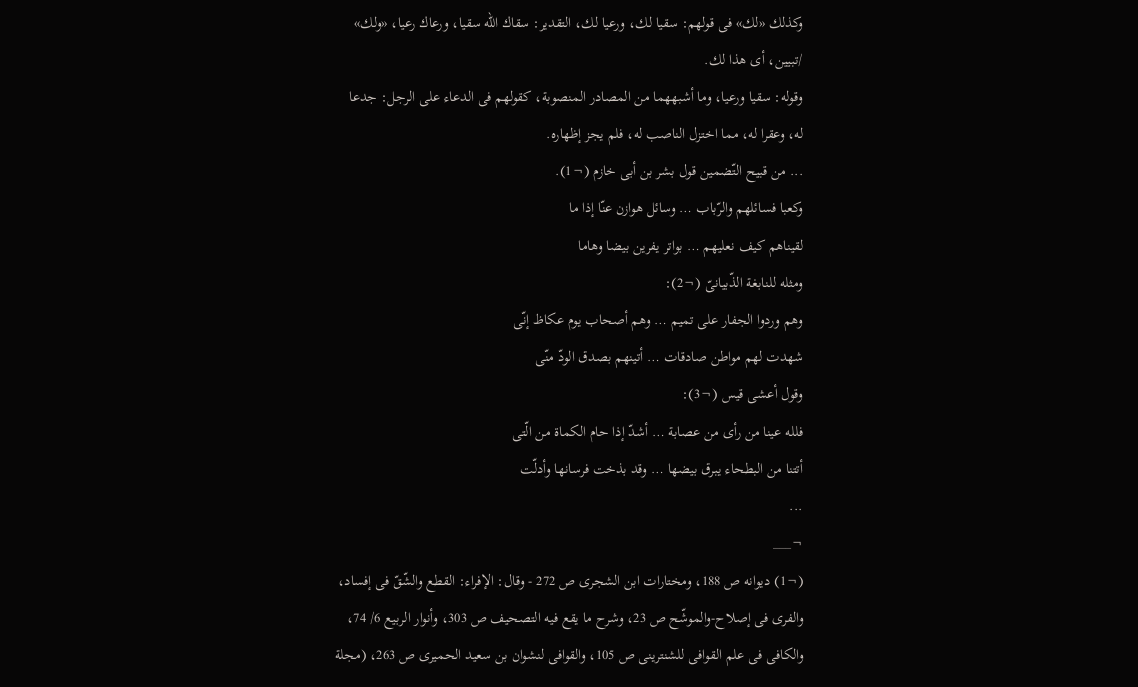وكذلك «لك» فى قولهم: سقيا لك، ورعيا لك، التقدير: سقاك الله سقيا، ورعاك رعيا، «ولك» /تبيين، أى هذا لك.
وقوله: سقيا ورعيا، وما أشبههما من المصادر المنصوبة، كقولهم فى الدعاء على الرجل: جدعا له، وعقرا له، مما اختزل الناصب له، فلم يجز إظهاره.
... من قبيح التّضمين قول بشر بن أبى خازم (¬1).
وكعبا فسائلهم والرّباب … وسائل هوازن عنّا إذا ما
لقيناهم كيف نعليهم … بواتر يفرين بيضا وهاما
ومثله للنابغة الذّبيانىّ (¬2):
وهم وردوا الجفار على تميم … وهم أصحاب يوم عكاظ إنّى
شهدت لهم مواطن صادقات … أتينهم بصدق الودّ منّى
وقول أعشى قيس (¬3):
فلله عينا من رأى من عصابة … أشدّ إذا حام الكماة من الّتى
أتتنا من البطحاء يبرق بيضها … وقد بذخت فرسانها وأدلّت
...
¬___
(¬1) ديوانه ص 188، ومختارات ابن الشجرى ص 272 - وقال: الإفراء: القطع والشّقّ فى إفساد، والفرى فى إصلاح-والموشّح ص 23، وشرح ما يقع فيه التصحيف ص 303، وأنوار الربيع 6/ 74، والكافى فى علم القوافى للشنترينى ص 105، والقوافى لنشوان بن سعيد الحميرى ص 263، (مجلة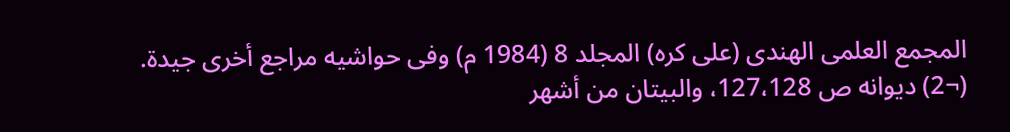المجمع العلمى الهندى (على كره) المجلد 8 (1984 م) وفى حواشيه مراجع أخرى جيدة.
(¬2) ديوانه ص 127،128، والبيتان من أشهر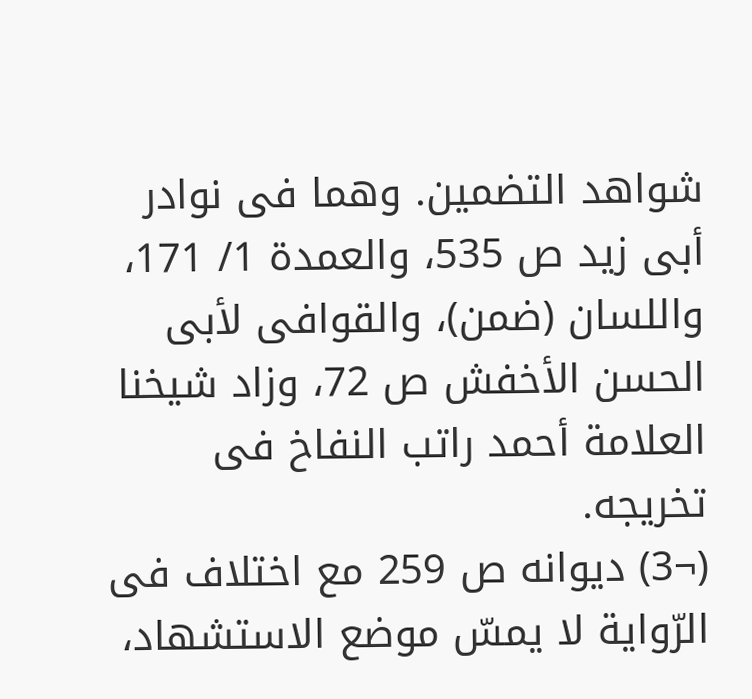شواهد التضمين. وهما فى نوادر أبى زيد ص 535، والعمدة 1/ 171، واللسان (ضمن)، والقوافى لأبى الحسن الأخفش ص 72، وزاد شيخنا العلامة أحمد راتب النفاخ فى تخريجه.
(¬3) ديوانه ص 259 مع اختلاف فى الرّواية لا يمسّ موضع الاستشهاد،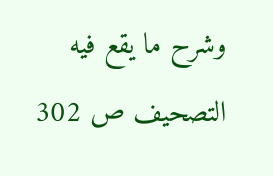وشرح ما يقع فيه التصحيف ص 302